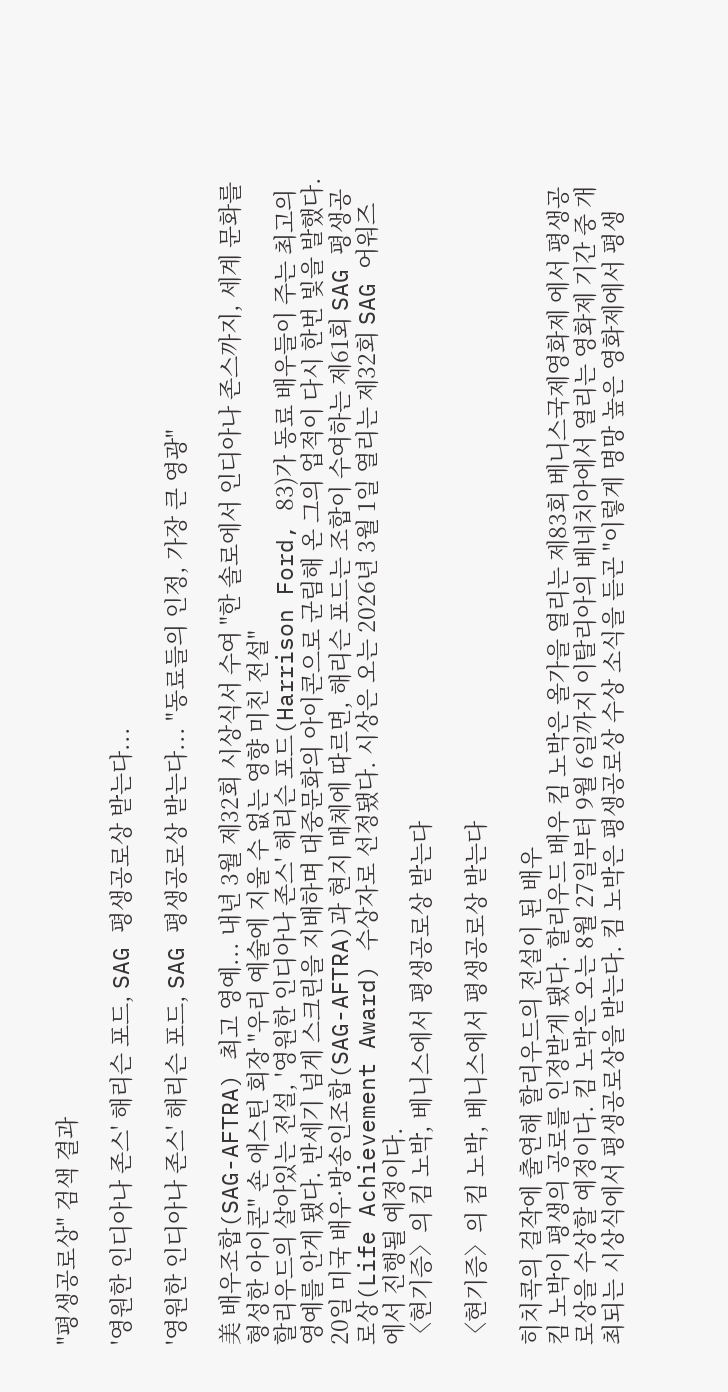"평생공로상" 검색 결과

'영원한 인디아나 존스' 해리슨 포드, SAG 평생공로상 받는다...

'영원한 인디아나 존스' 해리슨 포드, SAG 평생공로상 받는다... "동료들의 인정, 가장 큰 영광"

美 배우조합(SAG-AFTRA) 최고 영예... 내년 3월 제32회 시상식서 수여 "한 솔로에서 인디아나 존스까지, 세계 문화를 형성한 아이콘" 숀 애스틴 회장 "우리 예술에 지울 수 없는 영향 미친 전설"
할리우드의 살아있는 전설, '영원한 인디아나 존스' 해리슨 포드(Harrison Ford, 83)가 동료 배우들이 주는 최고의 영예를 안게 됐다. 반세기 넘게 스크린을 지배하며 대중문화의 아이콘으로 군림해 온 그의 업적이 다시 한번 빛을 발했다. 20일 미국 배우·방송인조합(SAG-AFTRA)과 현지 매체에 따르면, 해리슨 포드는 조합이 수여하는 제61회 SAG 평생공로상(Life Achievement Award) 수상자로 선정됐다. 시상은 오는 2026년 3월 1일 열리는 제32회 SAG 어워즈 에서 진행될 예정이다.
〈현기증〉의 킴 노박, 베니스에서 평생공로상 받는다

〈현기증〉의 킴 노박, 베니스에서 평생공로상 받는다

히치콕의 걸작에 출연해 할리우드의 전설이 된 배우
킴 노박이 평생의 공로를 인정받게 됐다. 할리우드 배우 킴 노박은 올가을 열리는 제83회 베니스국제영화제 에서 평생공로상을 수상할 예정이다. 킴 노박은 오는 8월 27일부터 9월 6일까지 이탈리아의 베네치아에서 열리는 영화제 기간 중 개최되는 시상식에서 평생공로상을 받는다. 킴 노박은 평생공로상 수상 소식을 듣곤 "이렇게 명망 높은 영화제에서 평생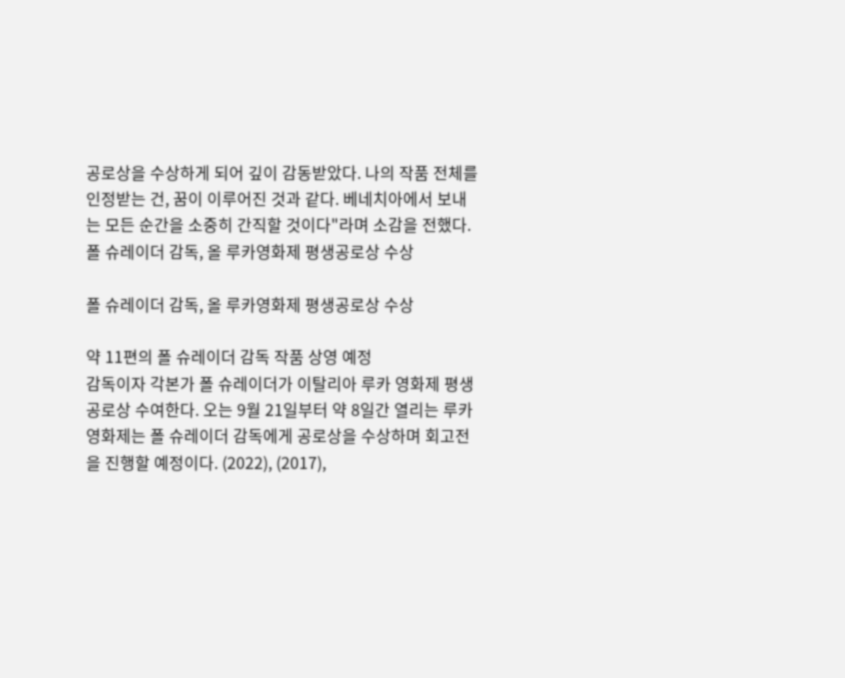공로상을 수상하게 되어 깊이 감동받았다. 나의 작품 전체를 인정받는 건, 꿈이 이루어진 것과 같다. 베네치아에서 보내는 모든 순간을 소중히 간직할 것이다"라며 소감을 전했다.
폴 슈레이더 감독, 올 루카영화제 평생공로상 수상

폴 슈레이더 감독, 올 루카영화제 평생공로상 수상

약 11편의 폴 슈레이더 감독 작품 상영 예정
감독이자 각본가 폴 슈레이더가 이탈리아 루카 영화제 평생 공로상 수여한다. 오는 9월 21일부터 약 8일간 열리는 루카영화제는 폴 슈레이더 감독에게 공로상을 수상하며 회고전을 진행할 예정이다. (2022), (2017),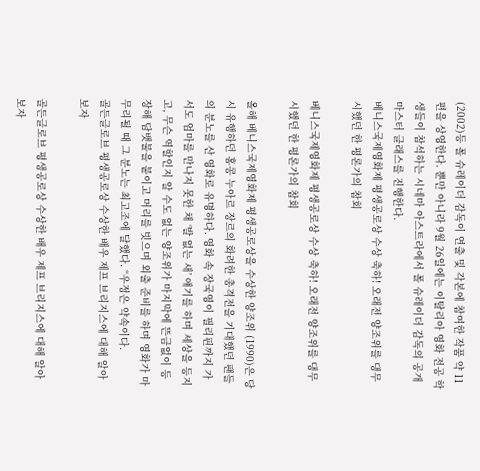(2002)등 폴 슈레이더 감독이 연출 및 각본에 참여한 작품 약 11편을 상영한다. 뿐만 아니라 9월 26일에는 이탈리아 영화 전공 학생들이 참석하는 시네마 아스트라에서 폴 슈레이더 감독의 공개 마스터 클래스를 진행한다.
베니스국제영화제 평생공로상 수상 축하! 오래전 양조위를 댕무시했던 한 평론가의 참회

베니스국제영화제 평생공로상 수상 축하! 오래전 양조위를 댕무시했던 한 평론가의 참회

올해 베니스국제영화제 평생공로상을 수상한 양조위 (1990)은 당시 유행하던 홍콩 누아르 장르의 화려한 총격전을 기대했던 팬들의 분노를 산 영화로 유명하다. 영화 속 장국영이 필리핀까지 가서도 엄마를 만나지 못한 채 ‘발 없는 새’ 얘기를 하며 세상을 등지고, 무슨 역할인지 알 수도 없는 양조위가 마지막에 뜬금없이 등장해 담뱃불을 붙이고 머리를 빗으며 외출 준비를 하며 영화가 마무리될 때 그 분노는 최고조에 달했다. “우정은 약속이다.
골든글로브 평생공로상 수상한 배우 제프 브리지스에 대해 알아보자

골든글로브 평생공로상 수상한 배우 제프 브리지스에 대해 알아보자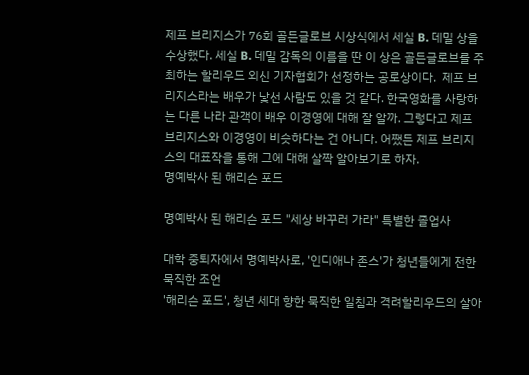제프 브리지스가 76회 골든글로브 시상식에서 세실 B. 데밀 상을 수상했다. 세실 B. 데밀 감독의 이름을 딴 이 상은 골든글로브를 주최하는 할리우드 외신 기자협회가 선정하는 공로상이다.  제프 브리지스라는 배우가 낯선 사람도 있을 것 같다. 한국영화를 사랑하는 다른 나라 관객이 배우 이경영에 대해 잘 알까. 그렇다고 제프 브리지스와 이경영이 비슷하다는 건 아니다. 어쨌든 제프 브리지스의 대표작을 통해 그에 대해 살짝 알아보기로 하자.
명예박사 된 해리슨 포드

명예박사 된 해리슨 포드 "세상 바꾸러 가라" 특별한 졸업사

대학 중퇴자에서 명예박사로, '인디애나 존스'가 청년들에게 전한 묵직한 조언
'해리슨 포드', 청년 세대 향한 묵직한 일침과 격려할리우드의 살아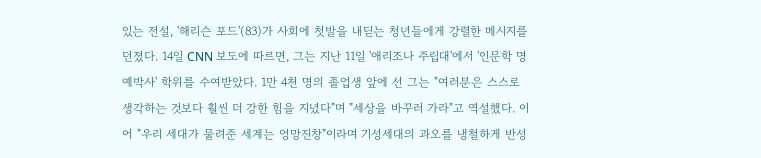있는 전설, '해리슨 포드'(83)가 사회에 첫발을 내딛는 청년들에게 강렬한 메시지를 던졌다. 14일 CNN 보도에 따르면, 그는 지난 11일 '애리조나 주립대'에서 '인문학 명예박사' 학위를 수여받았다. 1만 4천 명의 졸업생 앞에 선 그는 "여러분은 스스로 생각하는 것보다 훨씬 더 강한 힘을 지녔다"며 "세상을 바꾸러 가라"고 역설했다. 이어 "우리 세대가 물려준 세계는 엉망진창"이라며 기성세대의 과오를 냉철하게 반성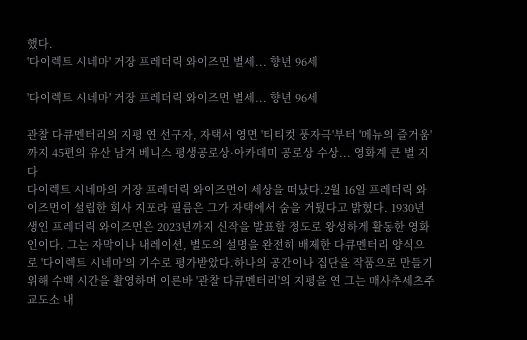했다.
'다이렉트 시네마' 거장 프레더릭 와이즈먼 별세... 향년 96세

'다이렉트 시네마' 거장 프레더릭 와이즈먼 별세... 향년 96세

관찰 다큐멘터리의 지평 연 선구자, 자택서 영면 '티티컷 풍자극'부터 '메뉴의 즐거움'까지 45편의 유산 남겨 베니스 평생공로상·아카데미 공로상 수상... 영화계 큰 별 지다
다이렉트 시네마의 거장 프레더릭 와이즈먼이 세상을 떠났다.2월 16일 프레더릭 와이즈먼이 설립한 회사 지포라 필름은 그가 자택에서 숨을 거뒀다고 밝혔다. 1930년생인 프레더릭 와이즈먼은 2023년까지 신작을 발표할 정도로 왕성하게 활동한 영화인이다. 그는 자막이나 내레이션, 별도의 설명을 완전히 배제한 다큐멘터리 양식으로 '다이렉트 시네마'의 기수로 평가받았다.하나의 공간이나 집단을 작품으로 만들기 위해 수백 시간을 촬영하며 이른바 '관찰 다큐멘터리'의 지평을 연 그는 매사추세츠주 교도소 내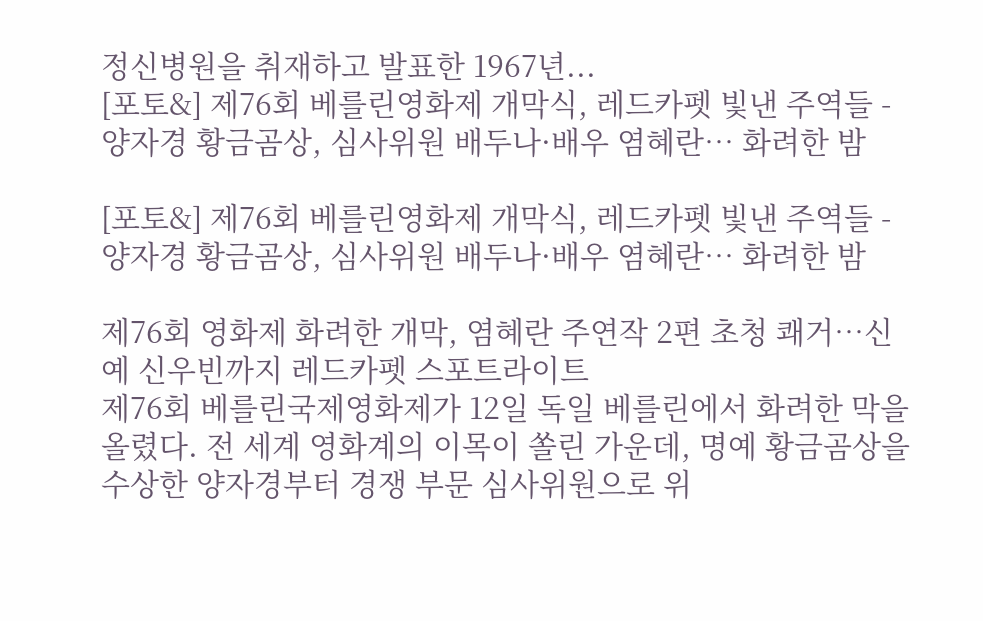정신병원을 취재하고 발표한 1967년...
[포토&] 제76회 베를린영화제 개막식, 레드카펫 빛낸 주역들 - 양자경 황금곰상, 심사위원 배두나·배우 염혜란… 화려한 밤

[포토&] 제76회 베를린영화제 개막식, 레드카펫 빛낸 주역들 - 양자경 황금곰상, 심사위원 배두나·배우 염혜란… 화려한 밤

제76회 영화제 화려한 개막, 염혜란 주연작 2편 초청 쾌거…신예 신우빈까지 레드카펫 스포트라이트
제76회 베를린국제영화제가 12일 독일 베를린에서 화려한 막을 올렸다. 전 세계 영화계의 이목이 쏠린 가운데, 명예 황금곰상을 수상한 양자경부터 경쟁 부문 심사위원으로 위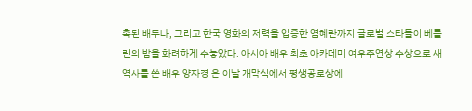촉된 배두나, 그리고 한국 영화의 저력을 입증한 염혜란까지 글로벌 스타들이 베를린의 밤을 화려하게 수놓았다. 아시아 배우 최초 아카데미 여우주연상 수상으로 새 역사를 쓴 배우 양자경 은 이날 개막식에서 평생공로상에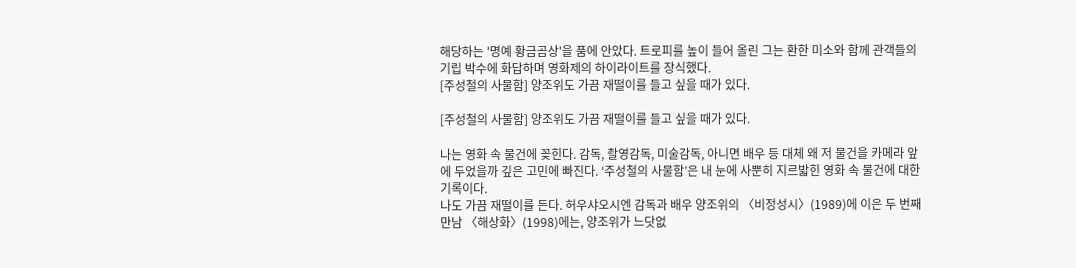해당하는 '명예 황금곰상'을 품에 안았다. 트로피를 높이 들어 올린 그는 환한 미소와 함께 관객들의 기립 박수에 화답하며 영화제의 하이라이트를 장식했다.
[주성철의 사물함] 양조위도 가끔 재떨이를 들고 싶을 때가 있다.

[주성철의 사물함] 양조위도 가끔 재떨이를 들고 싶을 때가 있다.

나는 영화 속 물건에 꽂힌다. 감독, 촬영감독, 미술감독, 아니면 배우 등 대체 왜 저 물건을 카메라 앞에 두었을까 깊은 고민에 빠진다. ‘주성철의 사물함’은 내 눈에 사뿐히 지르밟힌 영화 속 물건에 대한 기록이다.
나도 가끔 재떨이를 든다. 허우샤오시엔 감독과 배우 양조위의 〈비정성시〉(1989)에 이은 두 번째 만남 〈해상화〉(1998)에는, 양조위가 느닷없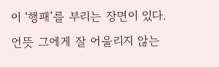이 ‘행패’를 부리는 장면이 있다. 언뜻 그에게 잘 어울리지 않는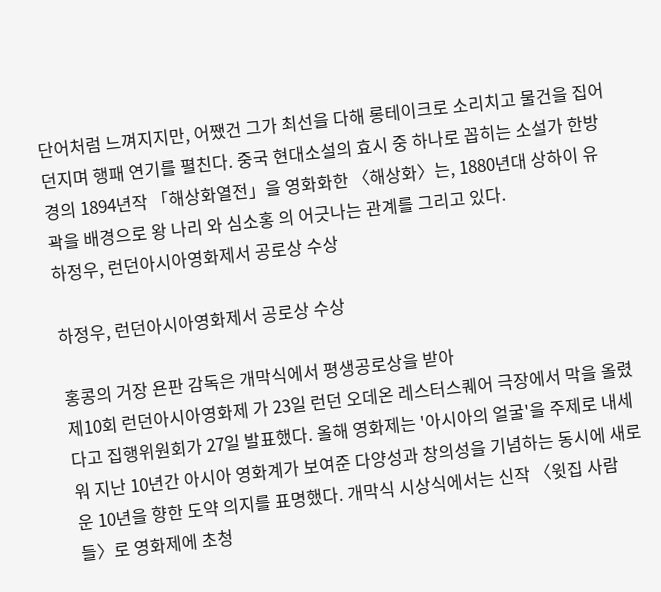단어처럼 느껴지지만, 어쨌건 그가 최선을 다해 롱테이크로 소리치고 물건을 집어 던지며 행패 연기를 펼친다. 중국 현대소설의 효시 중 하나로 꼽히는 소설가 한방경의 1894년작 「해상화열전」을 영화화한 〈해상화〉는, 1880년대 상하이 유곽을 배경으로 왕 나리 와 심소홍 의 어긋나는 관계를 그리고 있다.
하정우, 런던아시아영화제서 공로상 수상

하정우, 런던아시아영화제서 공로상 수상

홍콩의 거장 욘판 감독은 개막식에서 평생공로상을 받아
제10회 런던아시아영화제 가 23일 런던 오데온 레스터스퀘어 극장에서 막을 올렸다고 집행위원회가 27일 발표했다. 올해 영화제는 '아시아의 얼굴'을 주제로 내세워 지난 10년간 아시아 영화계가 보여준 다양성과 창의성을 기념하는 동시에 새로운 10년을 향한 도약 의지를 표명했다. 개막식 시상식에서는 신작 〈윗집 사람들〉로 영화제에 초청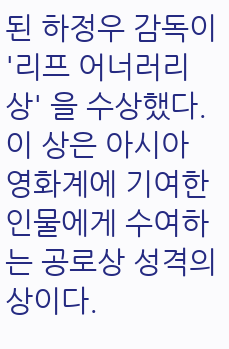된 하정우 감독이 '리프 어너러리상' 을 수상했다. 이 상은 아시아 영화계에 기여한 인물에게 수여하는 공로상 성격의 상이다.